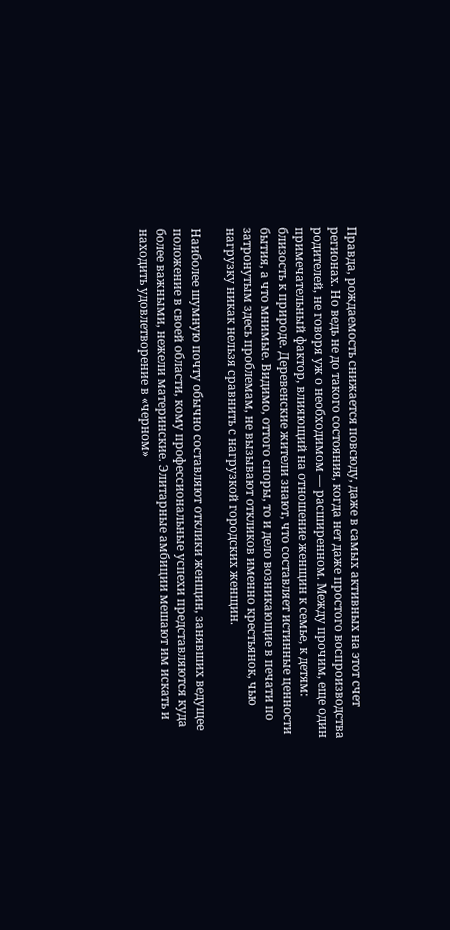Правда, рождаемость снижается повсюду, даже в самых активных на этот счет регионах. Но ведь не до такого состояния, когда нет даже простого воспроизводства родителей, не говоря уж о необходимом — расширенном. Между прочим, еще один примечательный фактор, влияющий на отношение женщин к семье, к детям: близость к природе. Деревенские жители знают, что составляет истинные ценности бытия, а что мнимые. Видимо, оттого споры, то и дело возникающие в печати по затронутым здесь проблемам, не вызывают откликов именно крестьянок, чью нагрузку никак нельзя сравнить с нагрузкой городских женщин.

Наиболее шумную почту обычно составляют отклики женщин, занявших ведущее положение в своей области, кому профессиональные успехи представляются куда более важными, нежели материнские. Элитарные амбиции мешают им искать и находить удовлетворение в «черном»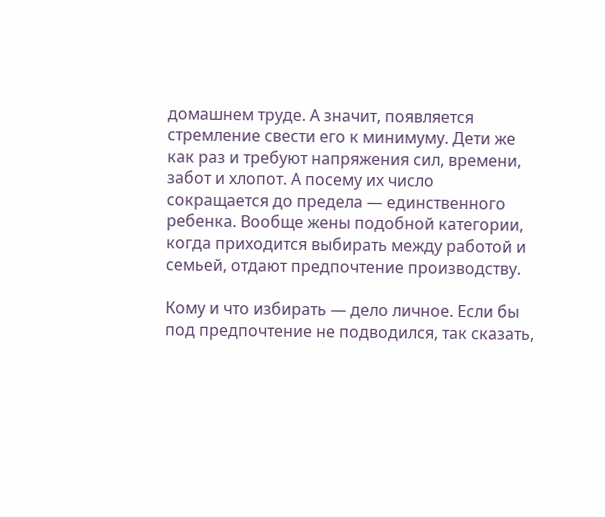домашнем труде. А значит, появляется стремление свести его к минимуму. Дети же как раз и требуют напряжения сил, времени, забот и хлопот. А посему их число сокращается до предела — единственного ребенка. Вообще жены подобной категории, когда приходится выбирать между работой и семьей, отдают предпочтение производству.

Кому и что избирать — дело личное. Если бы под предпочтение не подводился, так сказать,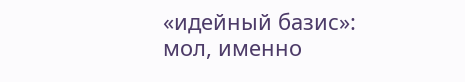«идейный базис»: мол, именно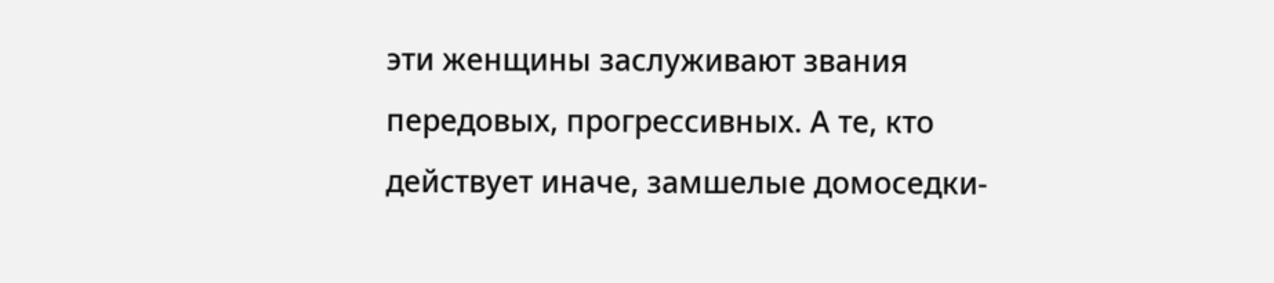эти женщины заслуживают звания передовых, прогрессивных. А те, кто действует иначе, замшелые домоседки-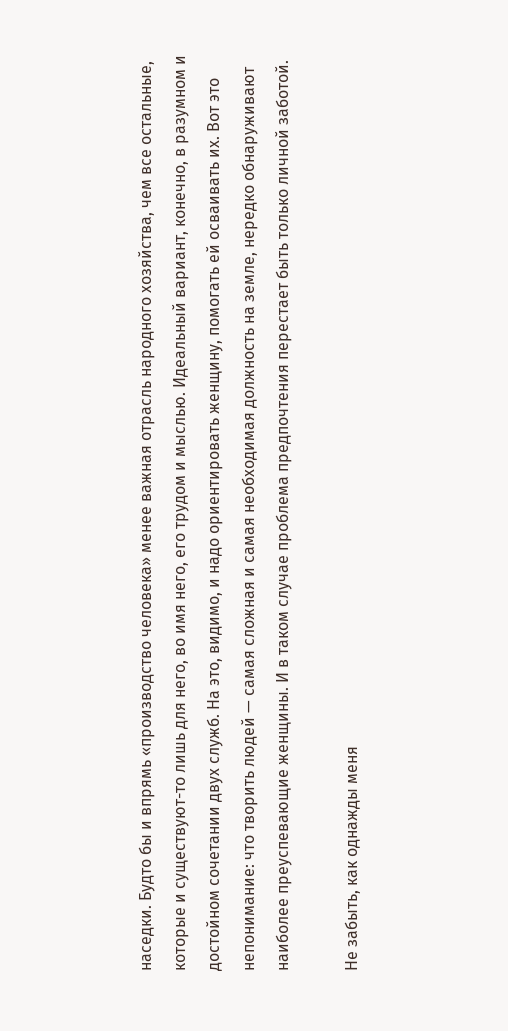наседки. Будто бы и впрямь «производство человека» менее важная отрасль народного хозяйства, чем все остальные, которые и существуют-то лишь для него, во имя него, его трудом и мыслью. Идеальный вариант, конечно, в разумном и достойном сочетании двух служб. На это, видимо, и надо ориентировать женщину, помогать ей осваивать их. Вот это непонимание: что творить людей — самая сложная и самая необходимая должность на земле, нередко обнаруживают наиболее преуспевающие женщины. И в таком случае проблема предпочтения перестает быть только личной заботой.

Не забыть, как однажды меня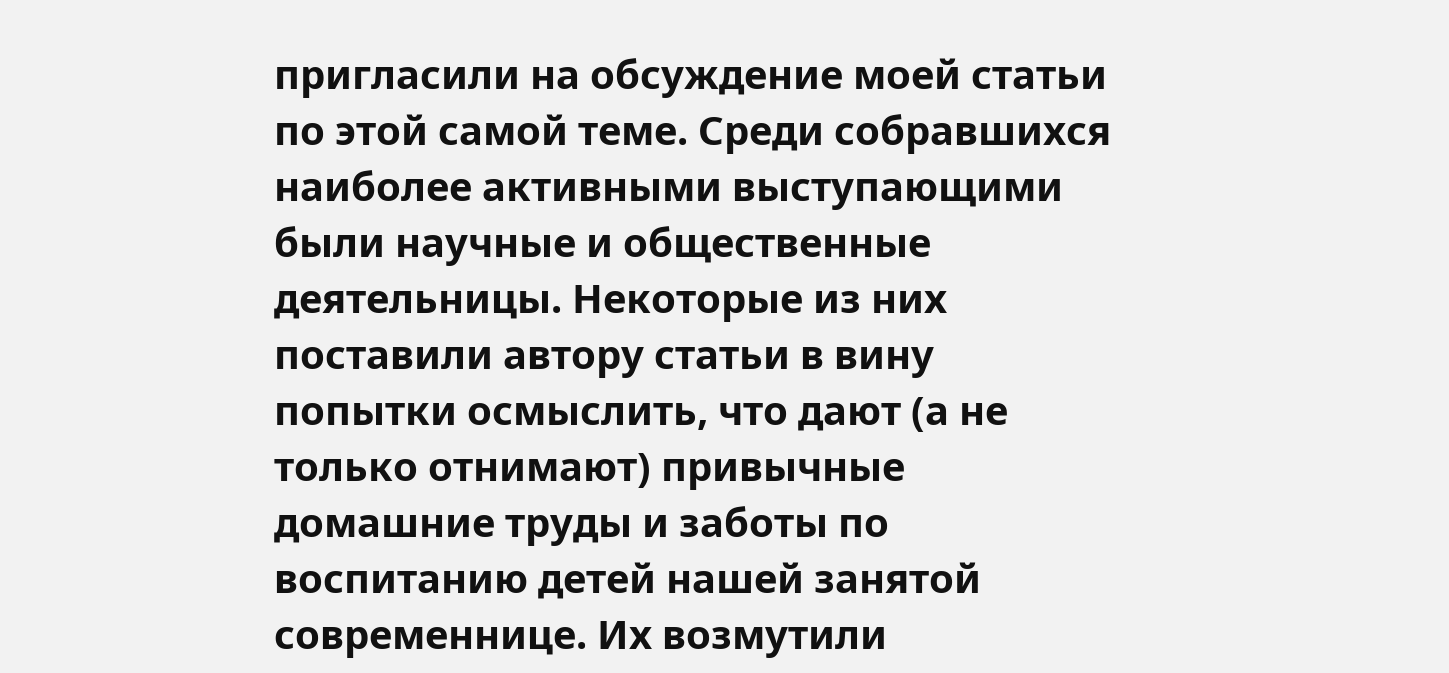пригласили на обсуждение моей статьи по этой самой теме. Среди собравшихся наиболее активными выступающими были научные и общественные деятельницы. Некоторые из них поставили автору статьи в вину попытки осмыслить, что дают (а не только отнимают) привычные домашние труды и заботы по воспитанию детей нашей занятой современнице. Их возмутили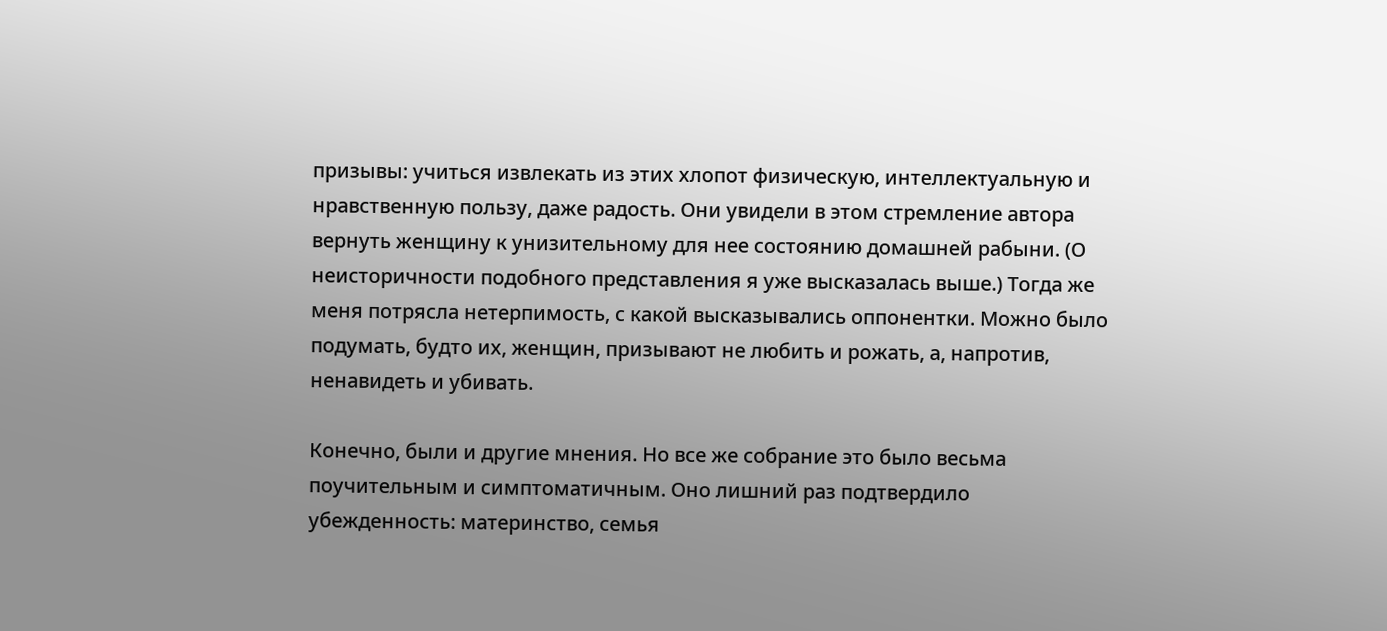призывы: учиться извлекать из этих хлопот физическую, интеллектуальную и нравственную пользу, даже радость. Они увидели в этом стремление автора вернуть женщину к унизительному для нее состоянию домашней рабыни. (О неисторичности подобного представления я уже высказалась выше.) Тогда же меня потрясла нетерпимость, с какой высказывались оппонентки. Можно было подумать, будто их, женщин, призывают не любить и рожать, а, напротив, ненавидеть и убивать.

Конечно, были и другие мнения. Но все же собрание это было весьма поучительным и симптоматичным. Оно лишний раз подтвердило убежденность: материнство, семья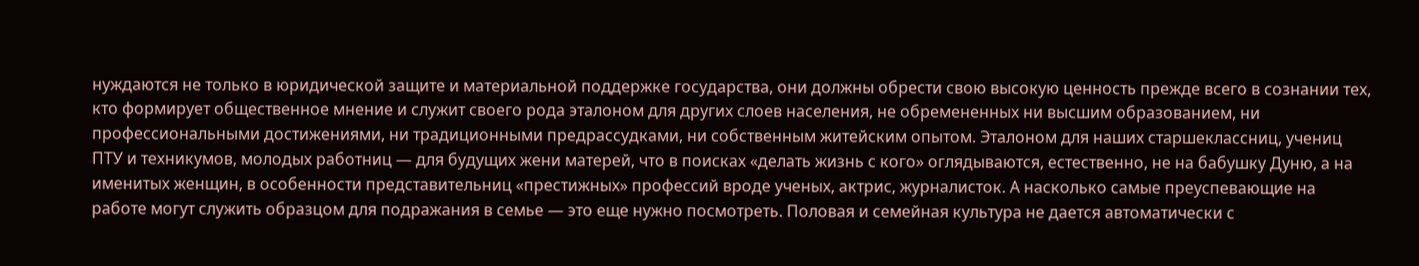нуждаются не только в юридической защите и материальной поддержке государства, они должны обрести свою высокую ценность прежде всего в сознании тех, кто формирует общественное мнение и служит своего рода эталоном для других слоев населения, не обремененных ни высшим образованием, ни профессиональными достижениями, ни традиционными предрассудками, ни собственным житейским опытом. Эталоном для наших старшеклассниц, учениц ПТУ и техникумов, молодых работниц — для будущих жени матерей, что в поисках «делать жизнь с кого» оглядываются, естественно, не на бабушку Дуню, а на именитых женщин, в особенности представительниц «престижных» профессий вроде ученых, актрис, журналисток. А насколько самые преуспевающие на работе могут служить образцом для подражания в семье — это еще нужно посмотреть. Половая и семейная культура не дается автоматически с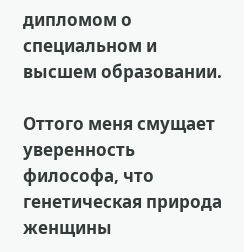дипломом о специальном и высшем образовании.

Оттого меня смущает уверенность философа, что генетическая природа женщины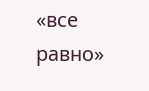«все равно»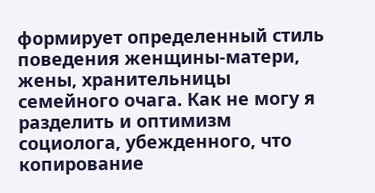формирует определенный стиль поведения женщины-матери, жены, хранительницы семейного очага. Как не могу я разделить и оптимизм социолога, убежденного, что копирование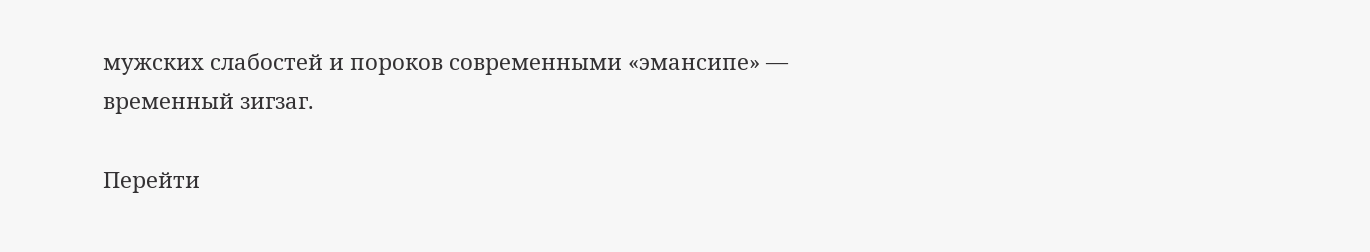мужских слабостей и пороков современными «эмансипе» — временный зигзаг.

Перейти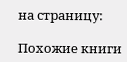на страницу:

Похожие книги